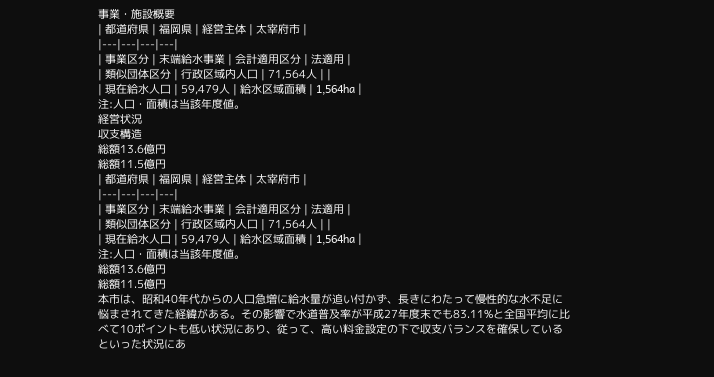事業・施設概要
| 都道府県 | 福岡県 | 経営主体 | 太宰府市 |
|---|---|---|---|
| 事業区分 | 末端給水事業 | 会計適用区分 | 法適用 |
| 類似団体区分 | 行政区域内人口 | 71,564人 | |
| 現在給水人口 | 59,479人 | 給水区域面積 | 1,564ha |
注:人口・面積は当該年度値。
経営状況
収支構造
総額13.6億円
総額11.5億円
| 都道府県 | 福岡県 | 経営主体 | 太宰府市 |
|---|---|---|---|
| 事業区分 | 末端給水事業 | 会計適用区分 | 法適用 |
| 類似団体区分 | 行政区域内人口 | 71,564人 | |
| 現在給水人口 | 59,479人 | 給水区域面積 | 1,564ha |
注:人口・面積は当該年度値。
総額13.6億円
総額11.5億円
本市は、昭和40年代からの人口急増に給水量が追い付かず、長きにわたって慢性的な水不足に悩まされてきた経緯がある。その影響で水道普及率が平成27年度末でも83.11%と全国平均に比べて10ポイントも低い状況にあり、従って、高い料金設定の下で収支バランスを確保しているといった状況にあ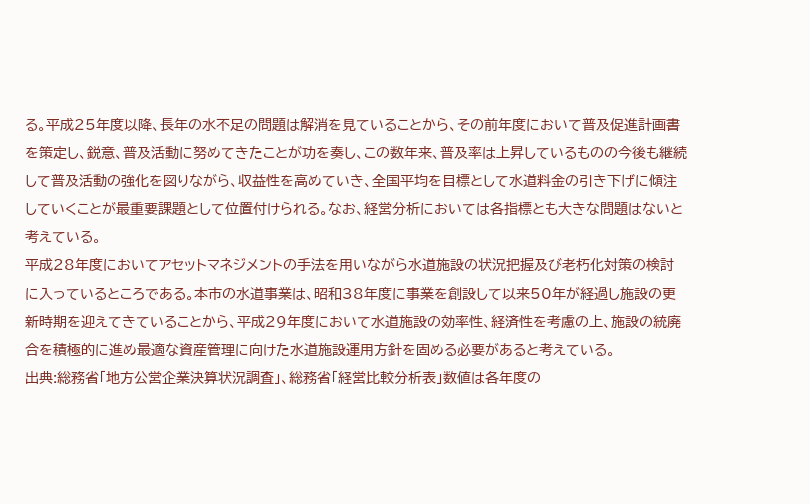る。平成25年度以降、長年の水不足の問題は解消を見ていることから、その前年度において普及促進計画書を策定し、鋭意、普及活動に努めてきたことが功を奏し、この数年来、普及率は上昇しているものの今後も継続して普及活動の強化を図りながら、収益性を高めていき、全国平均を目標として水道料金の引き下げに傾注していくことが最重要課題として位置付けられる。なお、経営分析においては各指標とも大きな問題はないと考えている。
平成28年度においてアセットマネジメントの手法を用いながら水道施設の状況把握及び老朽化対策の検討に入っているところである。本市の水道事業は、昭和38年度に事業を創設して以来50年が経過し施設の更新時期を迎えてきていることから、平成29年度において水道施設の効率性、経済性を考慮の上、施設の統廃合を積極的に進め最適な資産管理に向けた水道施設運用方針を固める必要があると考えている。
出典:総務省「地方公営企業決算状況調査」、総務省「経営比較分析表」数値は各年度の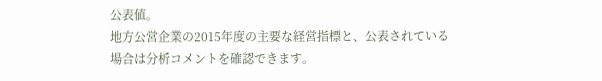公表値。
地方公営企業の2015年度の主要な経営指標と、公表されている場合は分析コメントを確認できます。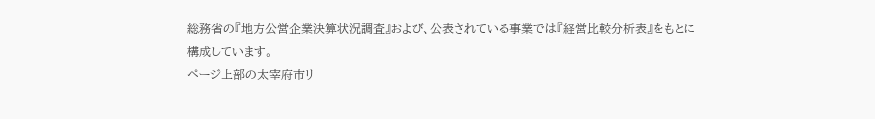総務省の『地方公営企業決算状況調査』および、公表されている事業では『経営比較分析表』をもとに構成しています。
ページ上部の太宰府市リ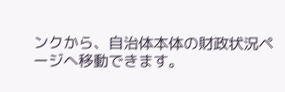ンクから、自治体本体の財政状況ページへ移動できます。